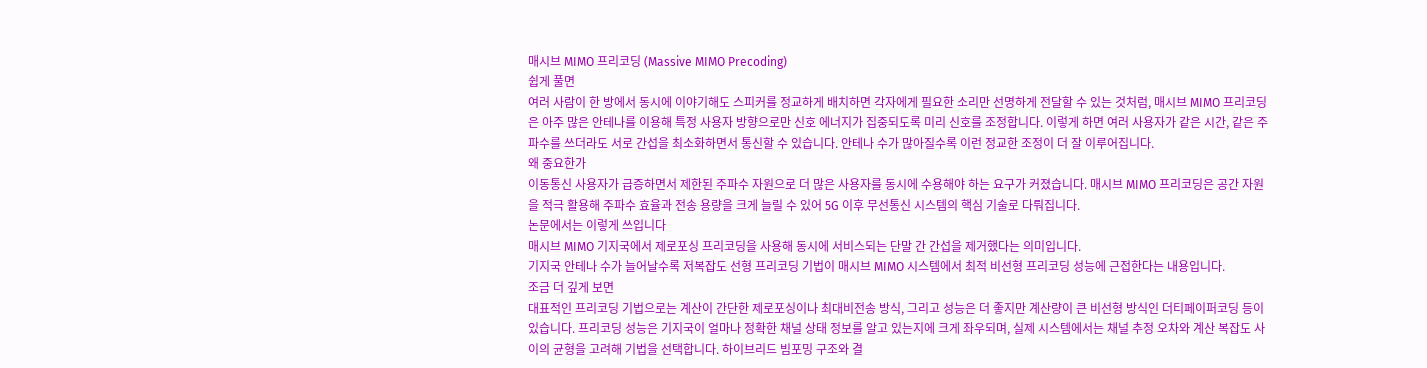매시브 MIMO 프리코딩 (Massive MIMO Precoding)
쉽게 풀면
여러 사람이 한 방에서 동시에 이야기해도 스피커를 정교하게 배치하면 각자에게 필요한 소리만 선명하게 전달할 수 있는 것처럼, 매시브 MIMO 프리코딩은 아주 많은 안테나를 이용해 특정 사용자 방향으로만 신호 에너지가 집중되도록 미리 신호를 조정합니다. 이렇게 하면 여러 사용자가 같은 시간, 같은 주파수를 쓰더라도 서로 간섭을 최소화하면서 통신할 수 있습니다. 안테나 수가 많아질수록 이런 정교한 조정이 더 잘 이루어집니다.
왜 중요한가
이동통신 사용자가 급증하면서 제한된 주파수 자원으로 더 많은 사용자를 동시에 수용해야 하는 요구가 커졌습니다. 매시브 MIMO 프리코딩은 공간 자원을 적극 활용해 주파수 효율과 전송 용량을 크게 늘릴 수 있어 5G 이후 무선통신 시스템의 핵심 기술로 다뤄집니다.
논문에서는 이렇게 쓰입니다
매시브 MIMO 기지국에서 제로포싱 프리코딩을 사용해 동시에 서비스되는 단말 간 간섭을 제거했다는 의미입니다.
기지국 안테나 수가 늘어날수록 저복잡도 선형 프리코딩 기법이 매시브 MIMO 시스템에서 최적 비선형 프리코딩 성능에 근접한다는 내용입니다.
조금 더 깊게 보면
대표적인 프리코딩 기법으로는 계산이 간단한 제로포싱이나 최대비전송 방식, 그리고 성능은 더 좋지만 계산량이 큰 비선형 방식인 더티페이퍼코딩 등이 있습니다. 프리코딩 성능은 기지국이 얼마나 정확한 채널 상태 정보를 알고 있는지에 크게 좌우되며, 실제 시스템에서는 채널 추정 오차와 계산 복잡도 사이의 균형을 고려해 기법을 선택합니다. 하이브리드 빔포밍 구조와 결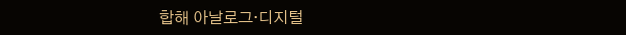합해 아날로그·디지털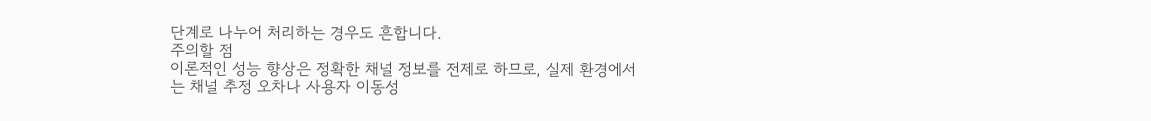단계로 나누어 처리하는 경우도 흔합니다.
주의할 점
이론적인 성능 향상은 정확한 채널 정보를 전제로 하므로, 실제 환경에서는 채널 추정 오차나 사용자 이동성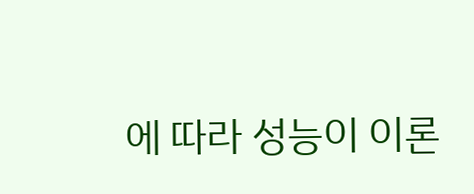에 따라 성능이 이론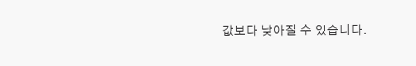값보다 낮아질 수 있습니다.